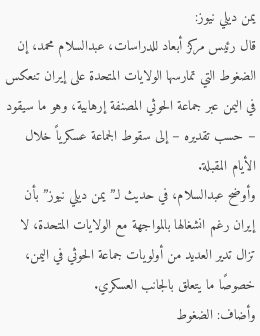يمن ديلي نيوز:
قال رئيس مركز أبعاد للدراسات، عبدالسلام محمد، إن الضغوط التي تمارسها الولايات المتحدة على إيران تنعكس في اليمن عبر جماعة الحوثي المصنفة إرهابية، وهو ما سيقود – حسب تقديره – إلى سقوط الجماعة عسكرياً خلال الأيام المقبلة.
وأوضح عبدالسلام، في حديث لـ”يمن ديلي نيوز” بأن إيران رغم انشغالها بالمواجهة مع الولايات المتحدة، لا تزال تدير العديد من أولويات جماعة الحوثي في اليمن، خصوصًا ما يتعلق بالجانب العسكري.
وأضاف: الضغوط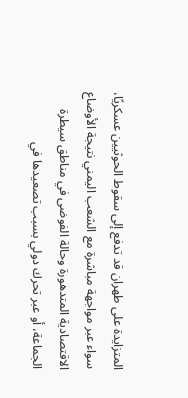المتزايدة على طهران قد تدفع إلى سقوط الحوثيين عسكريًا، سواء عبر مواجهة مباشرة مع الشعب اليمني نتيجة الأوضاع الاقتصادية المتدهورة وحالة الفوضى في مناطق سيطرة الجماعة، أو عبر تحرك دولي بسبب تصعيدها في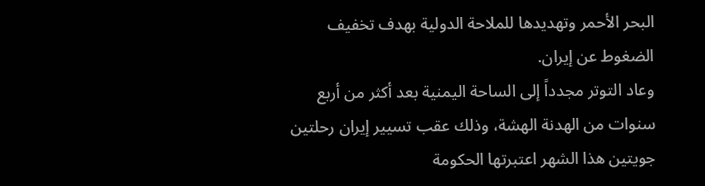البحر الأحمر وتهديدها للملاحة الدولية بهدف تخفيف الضغوط عن إيران.
وعاد التوتر مجدداً إلى الساحة اليمنية بعد أكثر من أربع سنوات من الهدنة الهشة، وذلك عقب تسيير إيران رحلتين جويتين هذا الشهر اعتبرتها الحكومة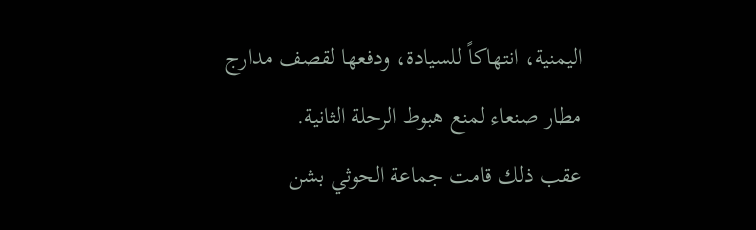اليمنية، انتهاكاً للسيادة، ودفعها لقصف مدارج مطار صنعاء لمنع هبوط الرحلة الثانية.
عقب ذلك قامت جماعة الحوثي بشن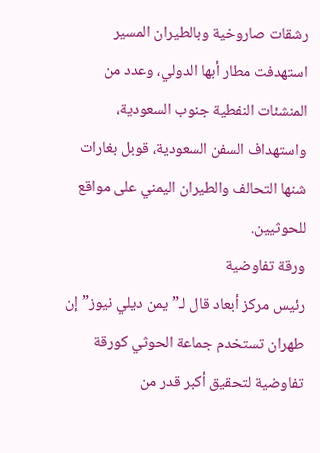رشقات صاروخية وبالطيران المسير استهدفت مطار أبها الدولي، وعدد من المنشئات النفطية جنوب السعودية، واستهداف السفن السعودية، قوبل بغارات شنها التحالف والطيران اليمني على مواقع للحوثيين.
ورقة تفاوضية
رئيس مركز أبعاد قال لـ”يمن ديلي نيوز” إن طهران تستخدم جماعة الحوثي كورقة تفاوضية لتحقيق أكبر قدر من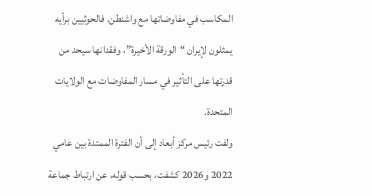المكاسب في مفاوضاتها مع واشنطن. فالحوثيين برأيه يمثلون لإيران “الورقة الأخيرة”، وفقدانها سيحد من قدرتها على التأثير في مسار المفاوضات مع الولايات المتحدة.
ولفت رئيس مركز أبعاد إلى أن الفترة الممتدة بين عامي 2022 و2026 كشفت، بحسب قوله، عن ارتباط جماعة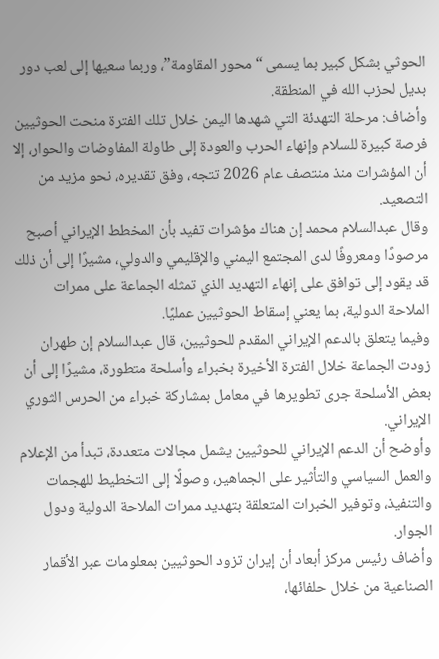الحوثي بشكل كبير بما يسمى “محور المقاومة”، وربما سعيها إلى لعب دور بديل لحزب الله في المنطقة.
وأضاف: مرحلة التهدئة التي شهدها اليمن خلال تلك الفترة منحت الحوثيين فرصة كبيرة للسلام وإنهاء الحرب والعودة إلى طاولة المفاوضات والحوار، إلا أن المؤشرات منذ منتصف عام 2026 تتجه، وفق تقديره، نحو مزيد من التصعيد.
وقال عبدالسلام محمد إن هناك مؤشرات تفيد بأن المخطط الإيراني أصبح مرصودًا ومعروفًا لدى المجتمع اليمني والإقليمي والدولي، مشيرًا إلى أن ذلك قد يقود إلى توافق على إنهاء التهديد الذي تمثله الجماعة على ممرات الملاحة الدولية، بما يعني إسقاط الحوثيين عمليًا.
وفيما يتعلق بالدعم الإيراني المقدم للحوثيين، قال عبدالسلام إن طهران زودت الجماعة خلال الفترة الأخيرة بخبراء وأسلحة متطورة، مشيرًا إلى أن بعض الأسلحة جرى تطويرها في معامل بمشاركة خبراء من الحرس الثوري الإيراني.
وأوضح أن الدعم الإيراني للحوثيين يشمل مجالات متعددة، تبدأ من الإعلام والعمل السياسي والتأثير على الجماهير، وصولًا إلى التخطيط للهجمات والتنفيذ، وتوفير الخبرات المتعلقة بتهديد ممرات الملاحة الدولية ودول الجوار.
وأضاف رئيس مركز أبعاد أن إيران تزود الحوثيين بمعلومات عبر الأقمار الصناعية من خلال حلفائها،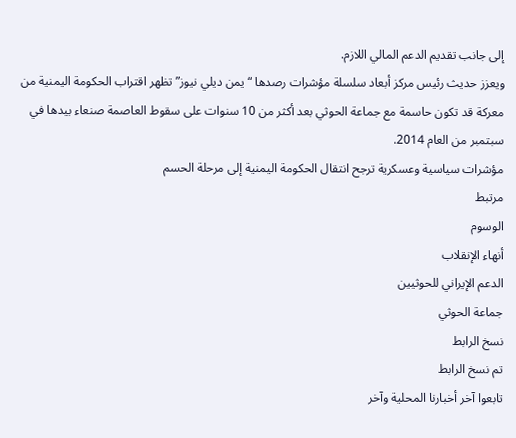إلى جانب تقديم الدعم المالي اللازم.
ويعزز حديث رئيس مركز أبعاد سلسلة مؤشرات رصدها “يمن ديلي نيوز” تظهر اقتراب الحكومة اليمنية من معركة قد تكون حاسمة مع جماعة الحوثي بعد أكثر من 10 سنوات على سقوط العاصمة صنعاء بيدها في سبتمبر من العام 2014.
مؤشرات سياسية وعسكرية ترجح انتقال الحكومة اليمنية إلى مرحلة الحسم
مرتبط
الوسوم
أنهاء الإنقلاب
الدعم الإيراني للحوثيين
جماعة الحوثي
نسخ الرابط
تم نسخ الرابط
تابعوا آخر أخبارنا المحلية وآخر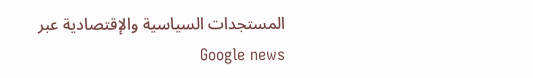المستجدات السياسية والإقتصادية عبر Google news